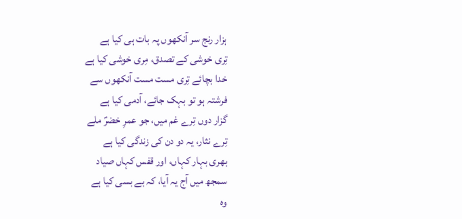ہزار رنج سر آنکھوں پہ بات ہی کیا ہے
تِری خوشی کے تصدق، مِری خوشی کیا ہے
خدا بچائے تِری مست مست آنکھوں سے
فرشتہ ہو تو بہک جائے، آدمی کیا ہے
گزار دوں تِرے غم میں، جو عمرِ خضرؑ ملے
تِرے نثار، یہ دو دن کی زندگی کیا ہے
بھری بہار کہاں، اور قفس کہاں صیاد
سمجھ میں آج یہ آیا، کہ بے بسی کیا ہے
وہ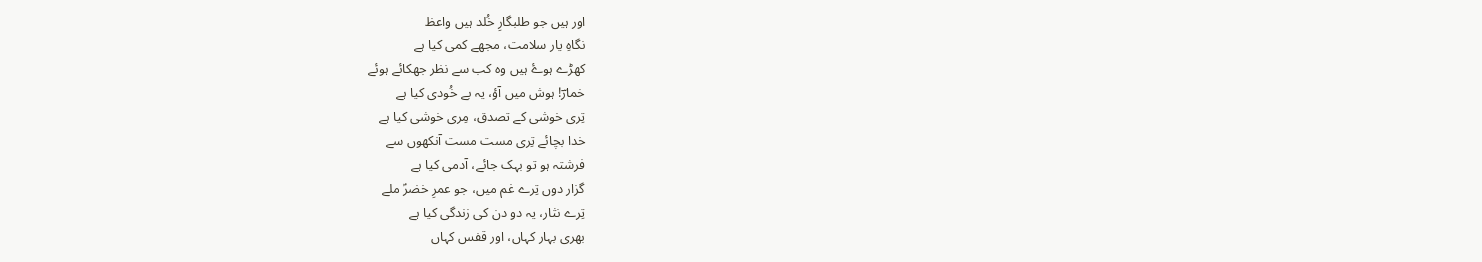اور ہیں جو طلبگارِ خُلد ہیں واعظ
نگاہِ یار سلامت، مجھے کمی کیا ہے
کھڑے ہوۓ ہیں وہ کب سے نظر جھکائے ہوئے
خمارؔ! ہوش میں آؤ، یہ بے خُودی کیا ہے
تِری خوشی کے تصدق، مِری خوشی کیا ہے
خدا بچائے تِری مست مست آنکھوں سے
فرشتہ ہو تو بہک جائے، آدمی کیا ہے
گزار دوں تِرے غم میں، جو عمرِ خضرؑ ملے
تِرے نثار، یہ دو دن کی زندگی کیا ہے
بھری بہار کہاں، اور قفس کہاں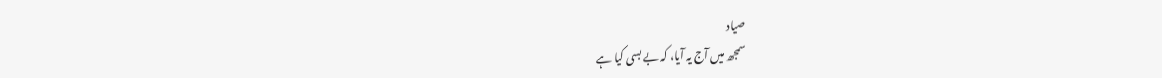صیاد
سمجھ میں آج یہ آیا، کہ بے بسی کیا ہے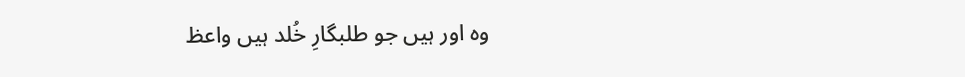وہ اور ہیں جو طلبگارِ خُلد ہیں واعظ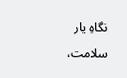نگاہِ یار سلامت،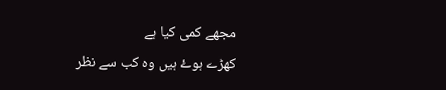مجھے کمی کیا ہے
کھڑے ہوۓ ہیں وہ کب سے نظر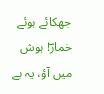جھکائے ہوئے
خمارؔ! ہوش میں آؤ، یہ بے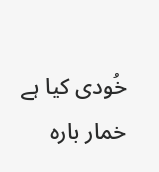خُودی کیا ہے
خمار بارہ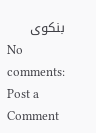بنکوی
No comments:
Post a Comment